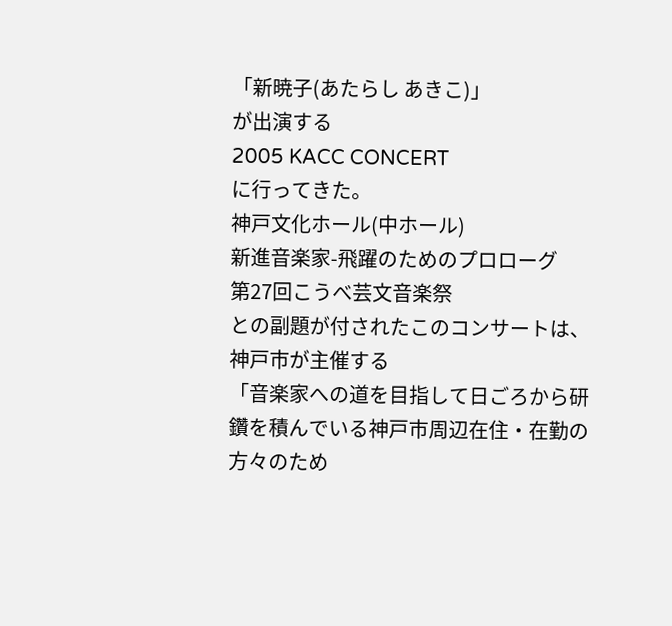「新暁子(あたらし あきこ)」
が出演する
2005 KACC CONCERT
に行ってきた。
神戸文化ホール(中ホール)
新進音楽家-飛躍のためのプロローグ
第27回こうべ芸文音楽祭
との副題が付されたこのコンサートは、神戸市が主催する
「音楽家への道を目指して日ごろから研鑽を積んでいる神戸市周辺在住・在勤の方々のため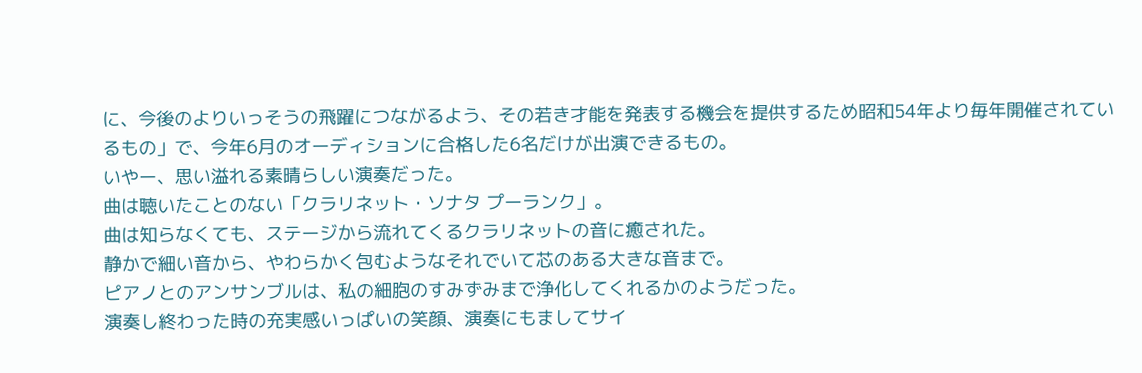に、今後のよりいっそうの飛躍につながるよう、その若き才能を発表する機会を提供するため昭和54年より毎年開催されているもの」で、今年6月のオーディションに合格した6名だけが出演できるもの。
いやー、思い溢れる素晴らしい演奏だった。
曲は聴いたことのない「クラリネット・ソナタ プーランク」。
曲は知らなくても、ステージから流れてくるクラリネットの音に癒された。
静かで細い音から、やわらかく包むようなそれでいて芯のある大きな音まで。
ピアノとのアンサンブルは、私の細胞のすみずみまで浄化してくれるかのようだった。
演奏し終わった時の充実感いっぱいの笑顔、演奏にもましてサイ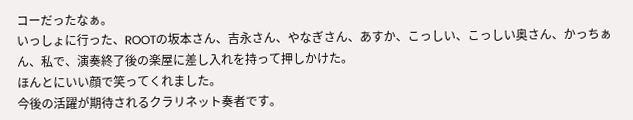コーだったなぁ。
いっしょに行った、ROOTの坂本さん、吉永さん、やなぎさん、あすか、こっしい、こっしい奥さん、かっちぁん、私で、演奏終了後の楽屋に差し入れを持って押しかけた。
ほんとにいい顔で笑ってくれました。
今後の活躍が期待されるクラリネット奏者です。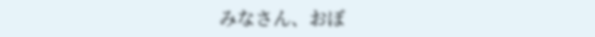みなさん、おぼ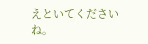えといてくださいね。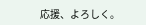応援、よろしく。